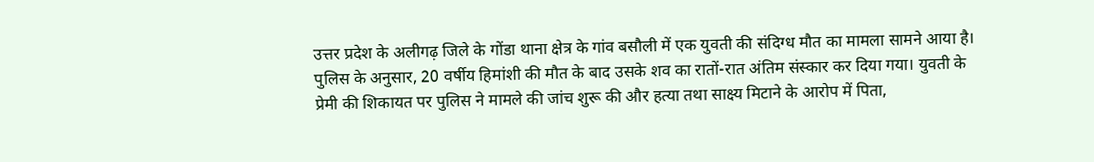उत्तर प्रदेश के अलीगढ़ जिले के गोंडा थाना क्षेत्र के गांव बसौली में एक युवती की संदिग्ध मौत का मामला सामने आया है। पुलिस के अनुसार, 20 वर्षीय हिमांशी की मौत के बाद उसके शव का रातों-रात अंतिम संस्कार कर दिया गया। युवती के प्रेमी की शिकायत पर पुलिस ने मामले की जांच शुरू की और हत्या तथा साक्ष्य मिटाने के आरोप में पिता,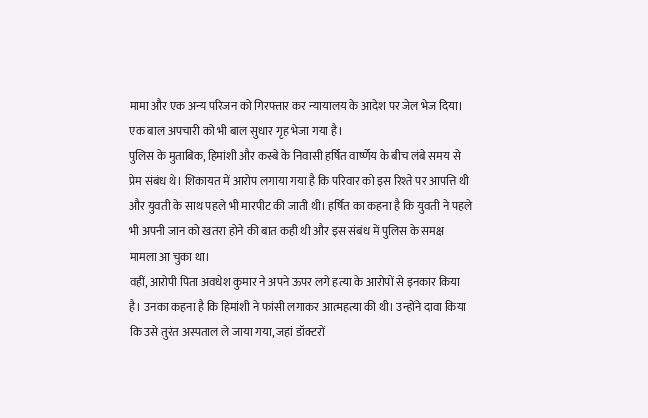मामा और एक अन्य परिजन को गिरफ्तार कर न्यायालय के आदेश पर जेल भेज दिया। एक बाल अपचारी को भी बाल सुधार गृह भेजा गया है।
पुलिस के मुताबिक, हिमांशी और कस्बे के निवासी हर्षित वार्ष्णेय के बीच लंबे समय से प्रेम संबंध थे। शिकायत में आरोप लगाया गया है कि परिवार को इस रिश्ते पर आपत्ति थी और युवती के साथ पहले भी मारपीट की जाती थी। हर्षित का कहना है कि युवती ने पहले भी अपनी जान को खतरा होने की बात कही थी और इस संबंध में पुलिस के समक्ष मामला आ चुका था।
वहीं, आरोपी पिता अवधेश कुमार ने अपने ऊपर लगे हत्या के आरोपों से इनकार किया है। उनका कहना है कि हिमांशी ने फांसी लगाकर आत्महत्या की थी। उन्होंने दावा किया कि उसे तुरंत अस्पताल ले जाया गया, जहां डॉक्टरों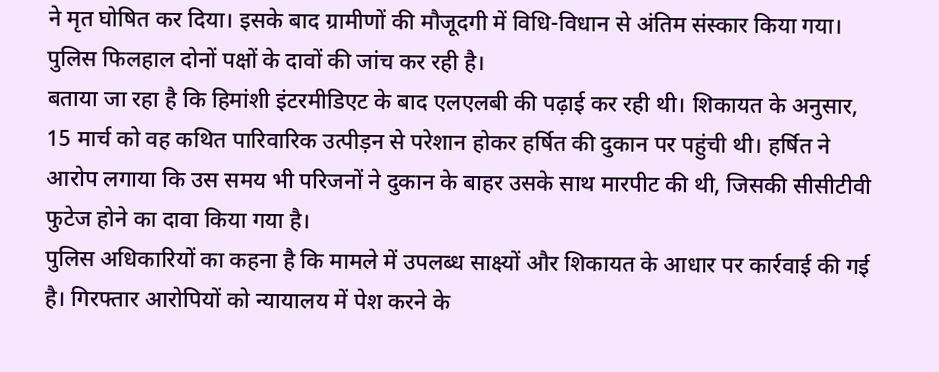ने मृत घोषित कर दिया। इसके बाद ग्रामीणों की मौजूदगी में विधि-विधान से अंतिम संस्कार किया गया। पुलिस फिलहाल दोनों पक्षों के दावों की जांच कर रही है।
बताया जा रहा है कि हिमांशी इंटरमीडिएट के बाद एलएलबी की पढ़ाई कर रही थी। शिकायत के अनुसार, 15 मार्च को वह कथित पारिवारिक उत्पीड़न से परेशान होकर हर्षित की दुकान पर पहुंची थी। हर्षित ने आरोप लगाया कि उस समय भी परिजनों ने दुकान के बाहर उसके साथ मारपीट की थी, जिसकी सीसीटीवी फुटेज होने का दावा किया गया है।
पुलिस अधिकारियों का कहना है कि मामले में उपलब्ध साक्ष्यों और शिकायत के आधार पर कार्रवाई की गई है। गिरफ्तार आरोपियों को न्यायालय में पेश करने के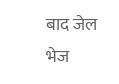बाद जेल भेज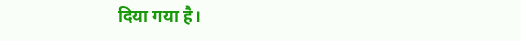दिया गया है।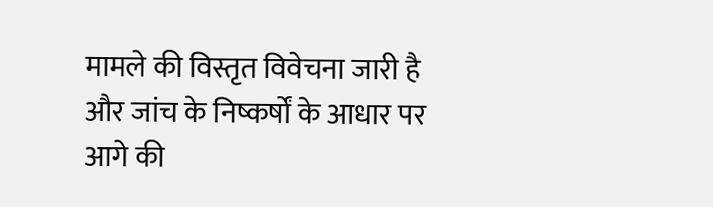मामले की विस्तृत विवेचना जारी है और जांच के निष्कर्षों के आधार पर आगे की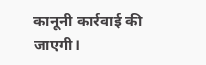कानूनी कार्रवाई की जाएगी।